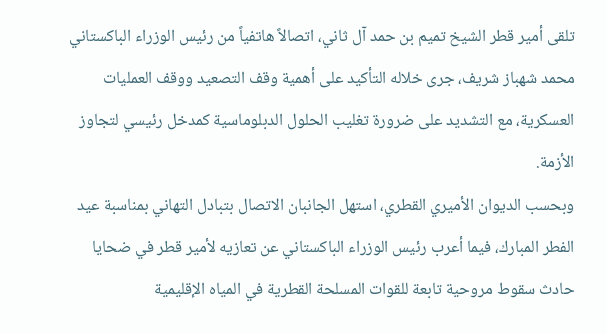تلقى أمير قطر الشيخ تميم بن حمد آل ثاني، اتصالاً هاتفياً من رئيس الوزراء الباكستاني محمد شهباز شريف، جرى خلاله التأكيد على أهمية وقف التصعيد ووقف العمليات العسكرية، مع التشديد على ضرورة تغليب الحلول الدبلوماسية كمدخل رئيسي لتجاوز الأزمة.
وبحسب الديوان الأميري القطري، استهل الجانبان الاتصال بتبادل التهاني بمناسبة عيد الفطر المبارك، فيما أعرب رئيس الوزراء الباكستاني عن تعازيه لأمير قطر في ضحايا حادث سقوط مروحية تابعة للقوات المسلحة القطرية في المياه الإقليمية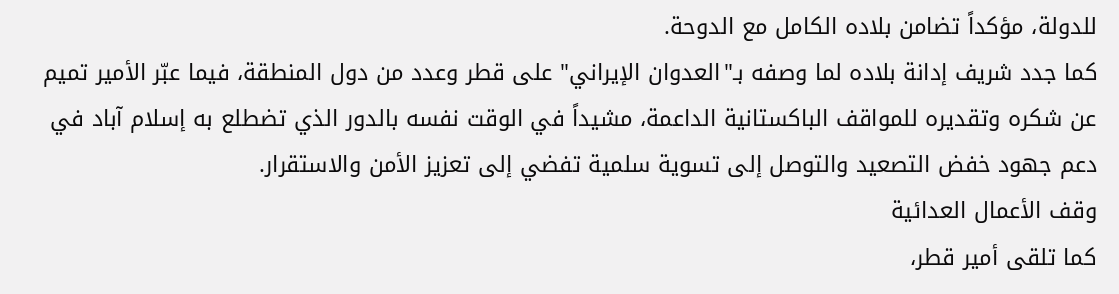للدولة، مؤكداً تضامن بلاده الكامل مع الدوحة.
كما جدد شريف إدانة بلاده لما وصفه بـ"العدوان الإيراني" على قطر وعدد من دول المنطقة، فيما عبّر الأمير تميم عن شكره وتقديره للمواقف الباكستانية الداعمة، مشيداً في الوقت نفسه بالدور الذي تضطلع به إسلام آباد في دعم جهود خفض التصعيد والتوصل إلى تسوية سلمية تفضي إلى تعزيز الأمن والاستقرار.
وقف الأعمال العدائية
كما تلقى أمير قطر،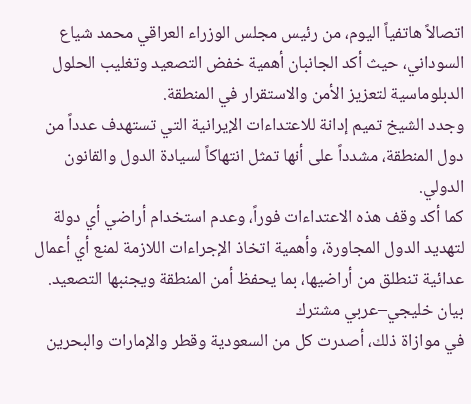اتصالاً هاتفياً اليوم، من رئيس مجلس الوزراء العراقي محمد شياع السوداني، حيث أكد الجانبان أهمية خفض التصعيد وتغليب الحلول الدبلوماسية لتعزيز الأمن والاستقرار في المنطقة.
وجدد الشيخ تميم إدانة للاعتداءات الإيرانية التي تستهدف عدداً من دول المنطقة، مشدداً على أنها تمثل انتهاكاً لسيادة الدول والقانون الدولي.
كما أكد وقف هذه الاعتداءات فوراً، وعدم استخدام أراضي أي دولة لتهديد الدول المجاورة، وأهمية اتخاذ الإجراءات اللازمة لمنع أي أعمال عدائية تنطلق من أراضيها، بما يحفظ أمن المنطقة ويجنبها التصعيد.
بيان خليجي–عربي مشترك
في موازاة ذلك، أصدرت كل من السعودية وقطر والإمارات والبحرين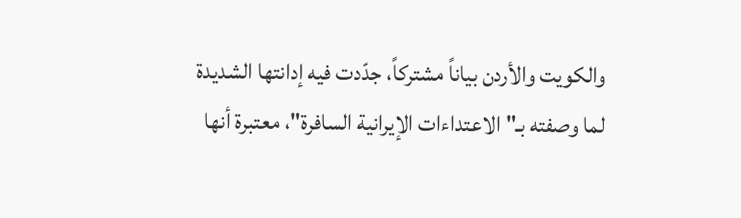والكويت والأردن بياناً مشتركاً، جدّدت فيه إدانتها الشديدة لما وصفته بـ"الاعتداءات الإيرانية السافرة"، معتبرة أنها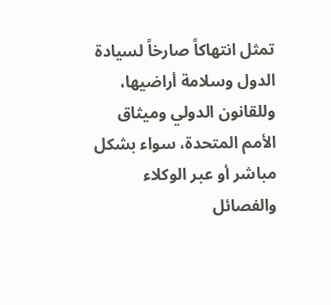تمثل انتهاكاً صارخاً لسيادة الدول وسلامة أراضيها، وللقانون الدولي وميثاق الأمم المتحدة، سواء بشكل مباشر أو عبر الوكلاء والفصائل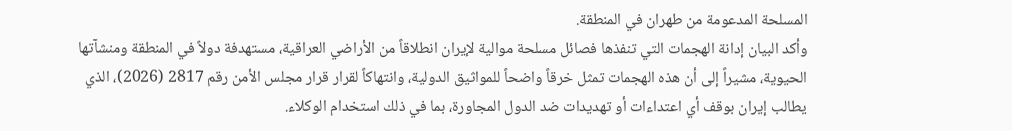المسلحة المدعومة من طهران في المنطقة.
وأكد البيان إدانة الهجمات التي تنفذها فصائل مسلحة موالية لإيران انطلاقاً من الأراضي العراقية، مستهدفة دولاً في المنطقة ومنشآتها الحيوية، مشيراً إلى أن هذه الهجمات تمثل خرقاً واضحاً للمواثيق الدولية، وانتهاكاً لقرار قرار مجلس الأمن رقم 2817 (2026)، الذي يطالب إيران بوقف أي اعتداءات أو تهديدات ضد الدول المجاورة، بما في ذلك استخدام الوكلاء.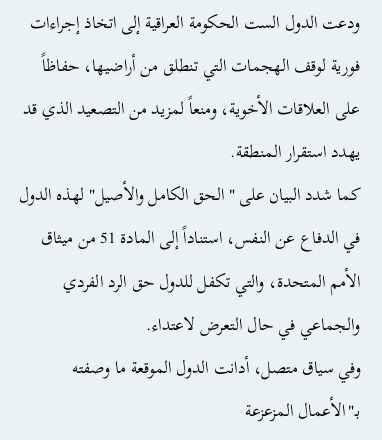ودعت الدول الست الحكومة العراقية إلى اتخاذ إجراءات فورية لوقف الهجمات التي تنطلق من أراضيها، حفاظاً على العلاقات الأخوية، ومنعاً لمزيد من التصعيد الذي قد يهدد استقرار المنطقة.
كما شدد البيان على "الحق الكامل والأصيل" لهذه الدول في الدفاع عن النفس، استناداً إلى المادة 51 من ميثاق الأمم المتحدة، والتي تكفل للدول حق الرد الفردي والجماعي في حال التعرض لاعتداء.
وفي سياق متصل، أدانت الدول الموقعة ما وصفته بـ"الأعمال المزعزعة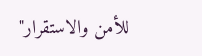للأمن والاستقرار"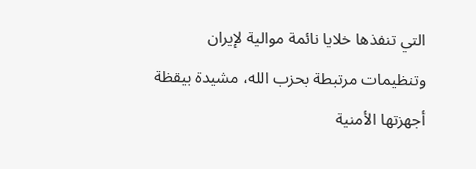التي تنفذها خلايا نائمة موالية لإيران وتنظيمات مرتبطة بحزب الله، مشيدة بيقظة أجهزتها الأمنية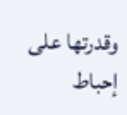وقدرتها على إحباط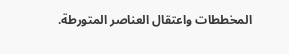المخططات واعتقال العناصر المتورطة.